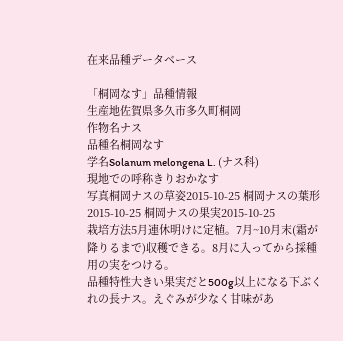在来品種データベース

「桐岡なす」品種情報
生産地佐賀県多久市多久町桐岡
作物名ナス
品種名桐岡なす
学名Solanum melongena L. (ナス科)
現地での呼称きりおかなす
写真桐岡ナスの草姿2015-10-25 桐岡ナスの葉形2015-10-25 桐岡ナスの果実2015-10-25
栽培方法5月連休明けに定植。7月~10月末(霜が降りるまで)収穫できる。8月に入ってから採種用の実をつける。
品種特性大きい果実だと500g以上になる下ぶくれの長ナス。えぐみが少なく甘味があ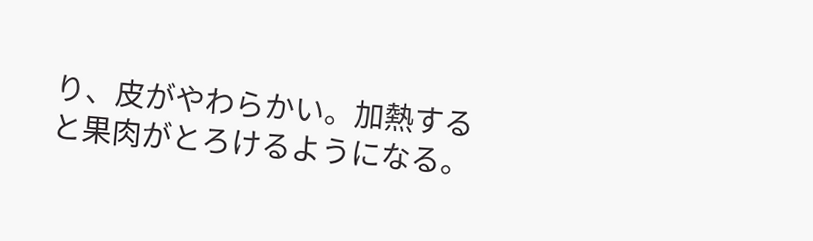り、皮がやわらかい。加熱すると果肉がとろけるようになる。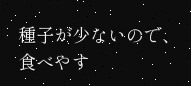種子が少ないので、食べやす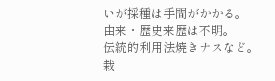いが採種は手間がかかる。
由来・歴史来歴は不明。
伝統的利用法焼きナスなど。
栽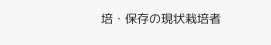培・保存の現状栽培者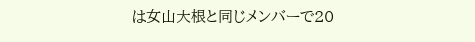は女山大根と同じメンバーで20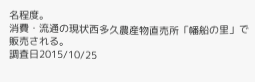名程度。
消費・流通の現状西多久農産物直売所「幡船の里」で販売される。
調査日2015/10/25